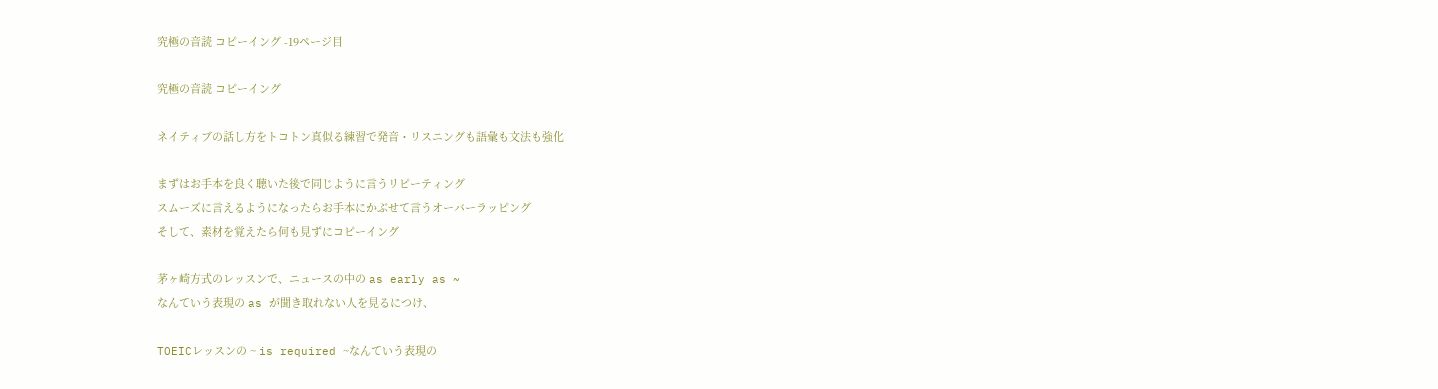究極の音読 コピーイング -19ページ目

究極の音読 コピーイング

ネイティブの話し方をトコトン真似る練習で発音・リスニングも語彙も文法も強化

まずはお手本を良く聴いた後で同じように言うリピーティング
スムーズに言えるようになったらお手本にかぶせて言うオーバーラッピング
そして、素材を覚えたら何も見ずにコピーイング

茅ヶ崎方式のレッスンで、ニュースの中の as early as ~
なんていう表現の as が聞き取れない人を見るにつけ、

TOEICレッスンの ~ is required ~なんていう表現の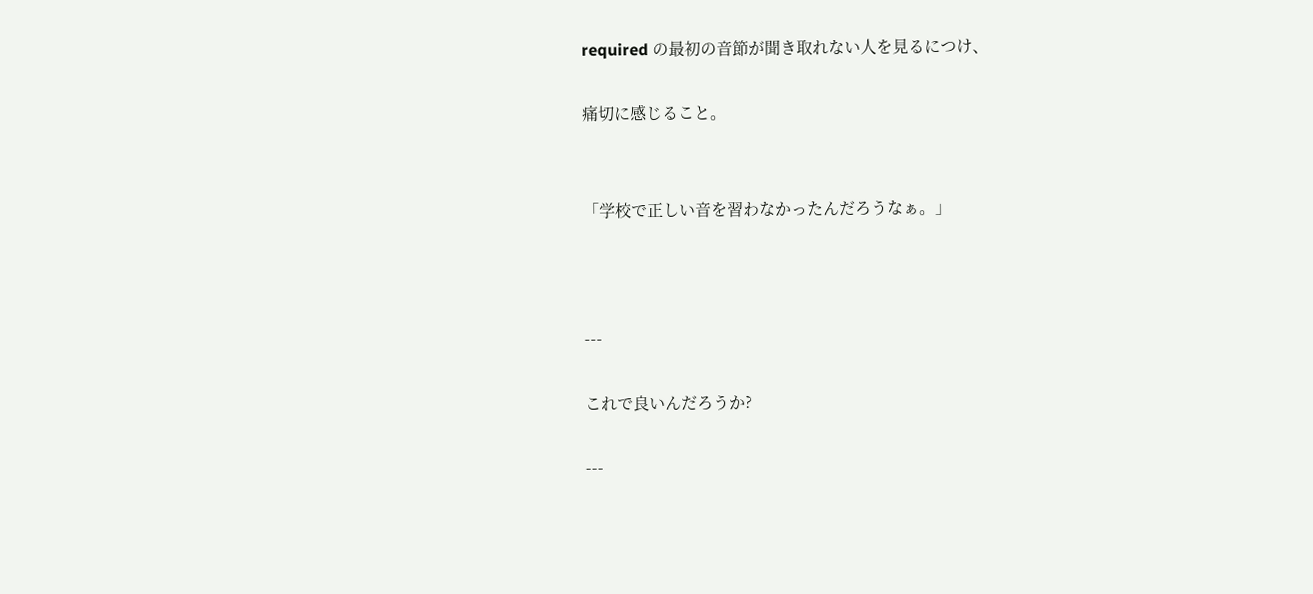required の最初の音節が聞き取れない人を見るにつけ、

痛切に感じること。


「学校で正しい音を習わなかったんだろうなぁ。」



---

これで良いんだろうか?

---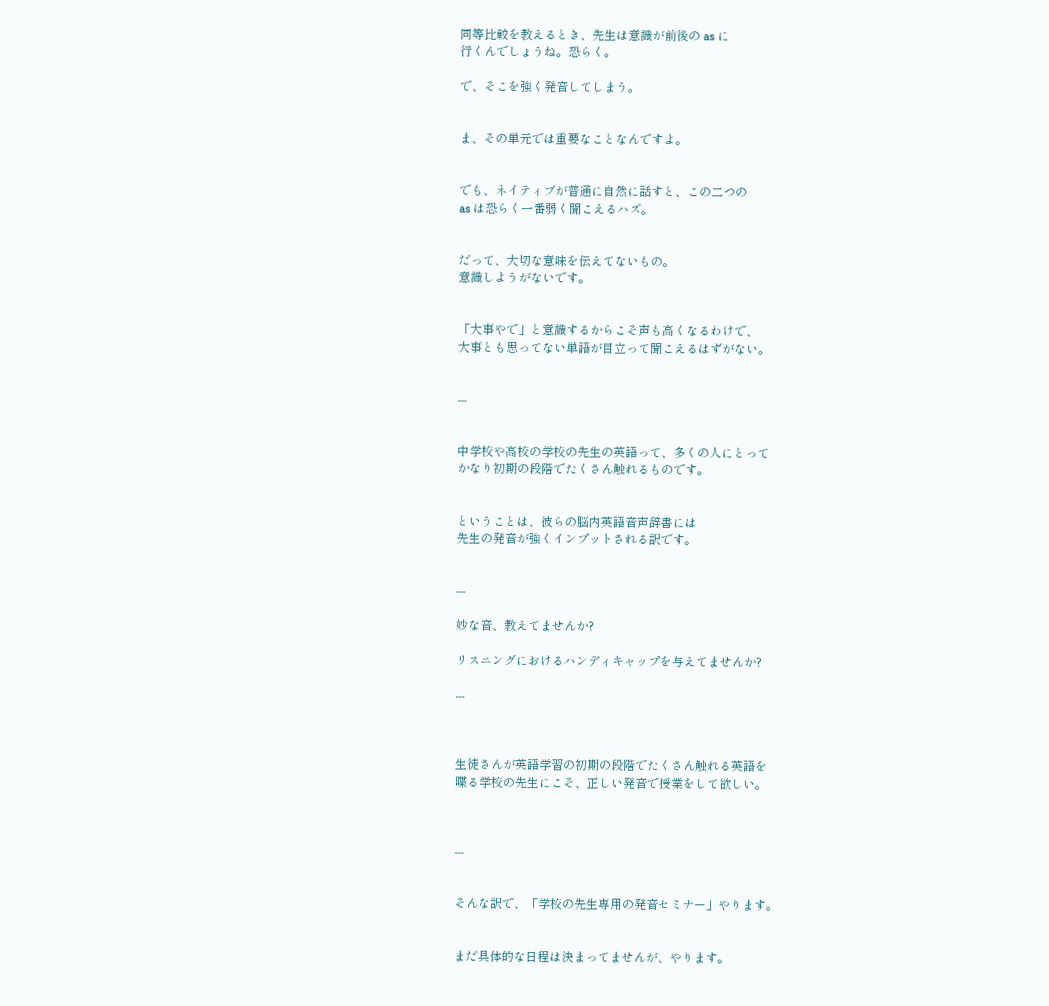同等比較を教えるとき、先生は意識が前後の as に
行くんでしょうね。恐らく。

で、そこを強く発音してしまう。


ま、その単元では重要なことなんですよ。


でも、ネイティブが普通に自然に話すと、この二つの
as は恐らく一番弱く聞こえるハズ。


だって、大切な意味を伝えてないもの。
意識しようがないです。


「大事やで」と意識するからこそ声も高くなるわけで、
大事とも思ってない単語が目立って聞こえるはずがない。


---


中学校や高校の学校の先生の英語って、多くの人にとって
かなり初期の段階でたくさん触れるものです。


ということは、彼らの脳内英語音声辞書には
先生の発音が強くインプットされる訳です。


---

妙な音、教えてませんか?

リスニングにおけるハンディキャップを与えてませんか?

---



生徒さんが英語学習の初期の段階でたくさん触れる英語を
喋る学校の先生にこそ、正しい発音で授業をして欲しい。



---


そんな訳で、「学校の先生専用の発音セミナー」やります。


まだ具体的な日程は決まってませんが、やります。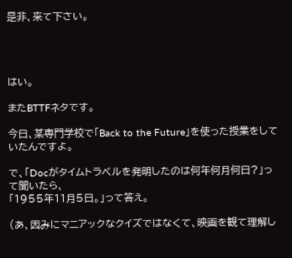是非、来て下さい。




はい。

またBTTFネタです。

今日、某専門学校で「Back to the Future」を使った授業をしていたんですよ。

で、「Docがタイムトラベルを発明したのは何年何月何日?」って聞いたら、
「1955年11月5日。」って答え。

(あ、因みにマニアックなクイズではなくて、映画を観て理解し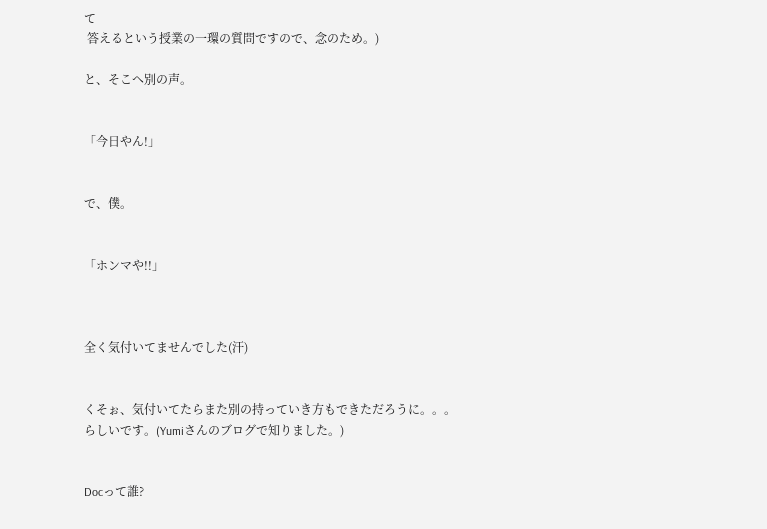て
 答えるという授業の一環の質問ですので、念のため。)

と、そこへ別の声。


「今日やん!」


で、僕。


「ホンマや!!」



全く気付いてませんでした(汗)


くそぉ、気付いてたらまた別の持っていき方もできただろうに。。。
らしいです。(Yumiさんのブログで知りました。)


Docって誰?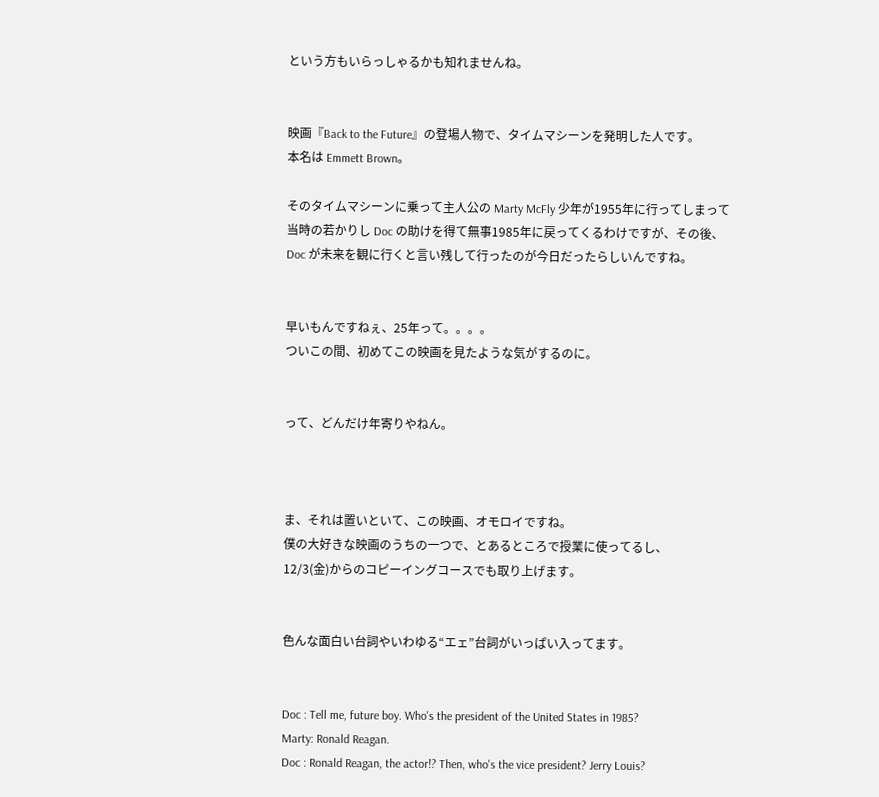という方もいらっしゃるかも知れませんね。


映画『Back to the Future』の登場人物で、タイムマシーンを発明した人です。
本名は Emmett Brown。

そのタイムマシーンに乗って主人公の Marty McFly 少年が1955年に行ってしまって
当時の若かりし Doc の助けを得て無事1985年に戻ってくるわけですが、その後、
Doc が未来を観に行くと言い残して行ったのが今日だったらしいんですね。


早いもんですねぇ、25年って。。。。
ついこの間、初めてこの映画を見たような気がするのに。


って、どんだけ年寄りやねん。



ま、それは置いといて、この映画、オモロイですね。
僕の大好きな映画のうちの一つで、とあるところで授業に使ってるし、
12/3(金)からのコピーイングコースでも取り上げます。


色んな面白い台詞やいわゆる“エェ”台詞がいっぱい入ってます。


Doc : Tell me, future boy. Who's the president of the United States in 1985?
Marty: Ronald Reagan.
Doc : Ronald Reagan, the actor!? Then, who's the vice president? Jerry Louis?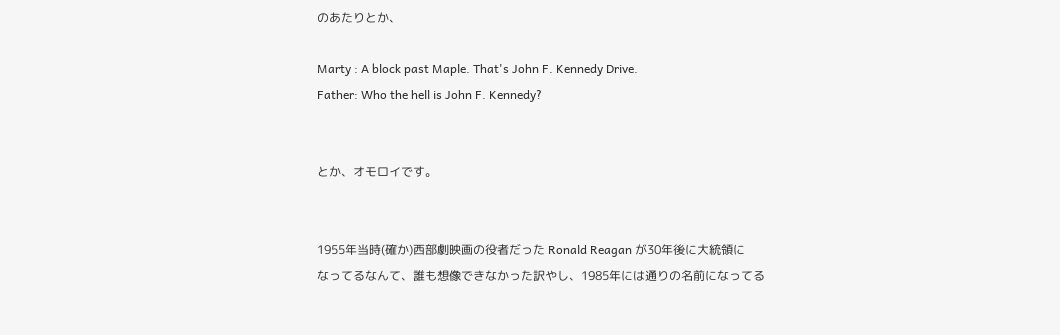のあたりとか、

Marty : A block past Maple. That's John F. Kennedy Drive.
Father: Who the hell is John F. Kennedy?


とか、オモロイです。


1955年当時(確か)西部劇映画の役者だった Ronald Reagan が30年後に大統領に
なってるなんて、誰も想像できなかった訳やし、1985年には通りの名前になってる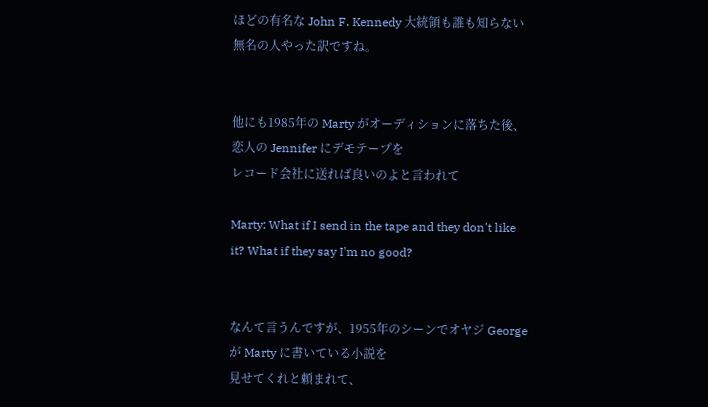ほどの有名な John F. Kennedy 大統領も誰も知らない無名の人やった訳ですね。


他にも1985年の Marty がオーディションに落ちた後、恋人の Jennifer にデモテープを
レコード会社に送れば良いのよと言われて

Marty: What if I send in the tape and they don't like it? What if they say I'm no good?


なんて言うんですが、1955年のシーンでオヤジ George が Marty に書いている小説を
見せてくれと頼まれて、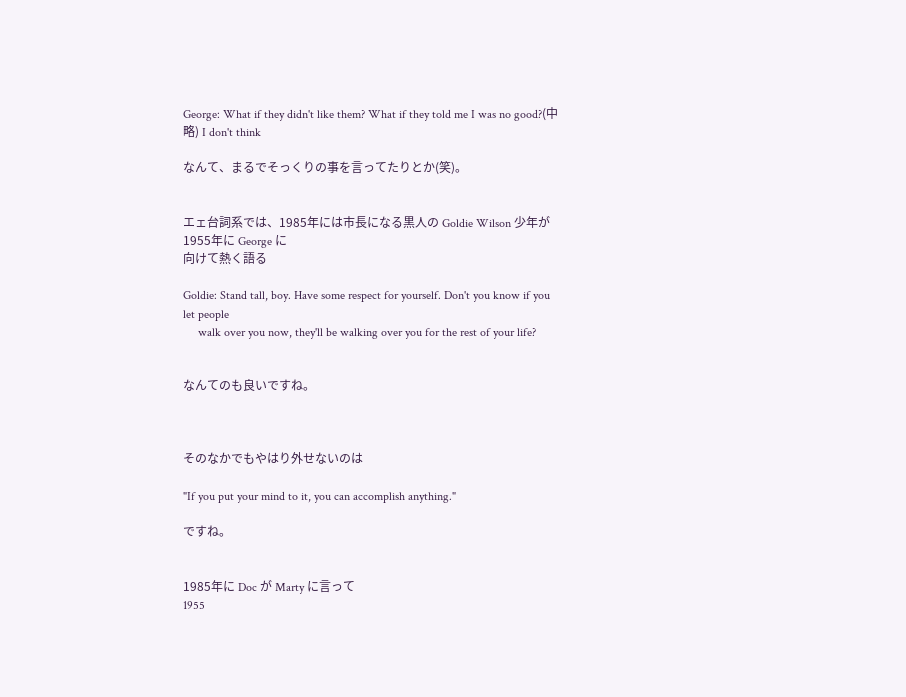George: What if they didn't like them? What if they told me I was no good?(中略) I don't think

なんて、まるでそっくりの事を言ってたりとか(笑)。


エェ台詞系では、1985年には市長になる黒人の Goldie Wilson 少年が1955年に George に
向けて熱く語る

Goldie: Stand tall, boy. Have some respect for yourself. Don't you know if you let people
     walk over you now, they'll be walking over you for the rest of your life?


なんてのも良いですね。



そのなかでもやはり外せないのは

"If you put your mind to it, you can accomplish anything."

ですね。


1985年に Doc が Marty に言って
1955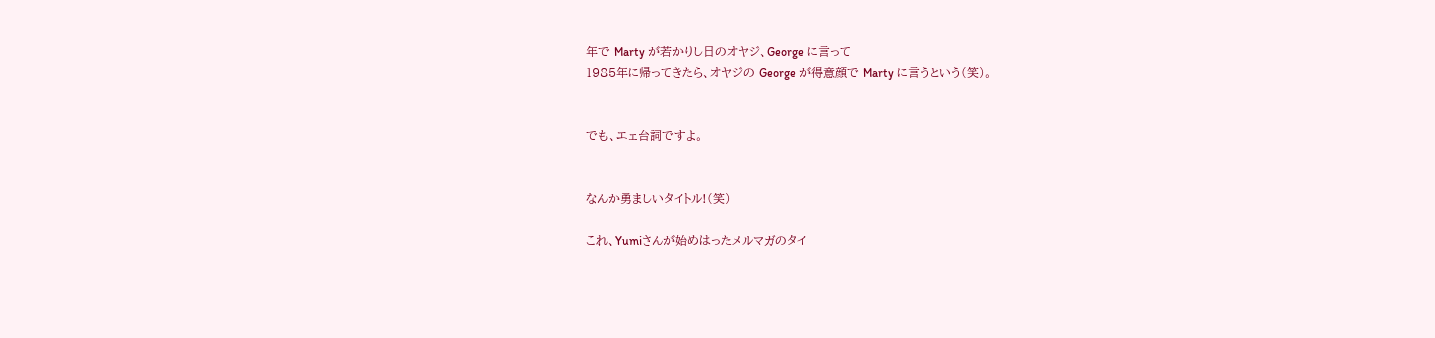年で Marty が若かりし日のオヤジ、George に言って
1985年に帰ってきたら、オヤジの George が得意顔で Marty に言うという(笑)。


でも、エェ台詞ですよ。


なんか勇ましいタイトル!(笑)

これ、Yumiさんが始めはったメルマガのタイ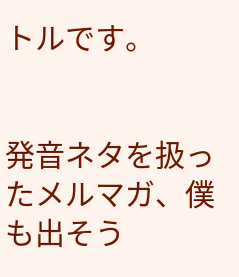トルです。


発音ネタを扱ったメルマガ、僕も出そう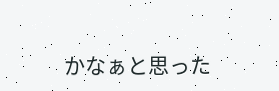かなぁと思った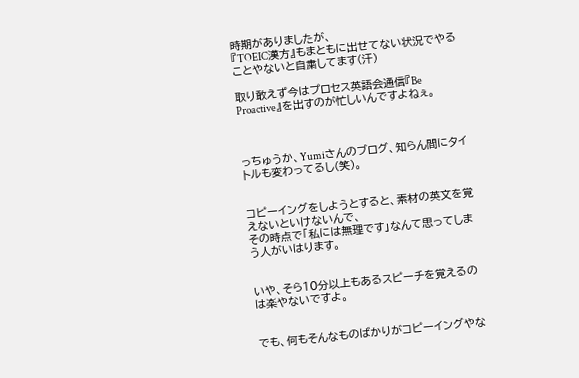時期がありましたが、
『TOEIC漢方』もまともに出せてない状況でやることやないと自粛してます(汗)

取り敢えず今はプロセス英語会通信『Be Proactive』を出すのが忙しいんですよねぇ。



っちゅうか、Yumiさんのブログ、知らん間にタイトルも変わってるし(笑)。


コピーイングをしようとすると、素材の英文を覚えないといけないんで、
その時点で「私には無理です」なんて思ってしまう人がいはります。


いや、そら10分以上もあるスピーチを覚えるのは楽やないですよ。


でも、何もそんなものばかりがコピーイングやな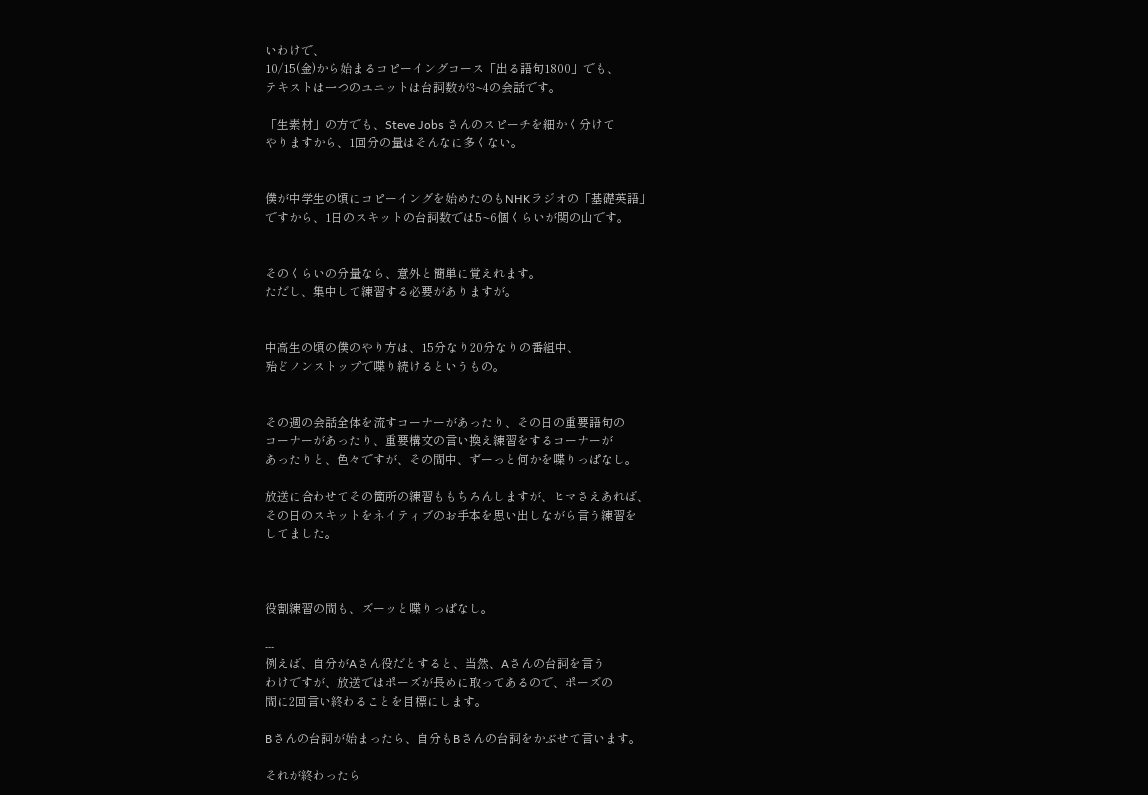いわけで、
10/15(金)から始まるコピーイングコース「出る語句1800」でも、
テキストは一つのユニットは台詞数が3~4の会話です。

「生素材」の方でも、Steve Jobs さんのスピーチを細かく分けて
やりますから、1回分の量はそんなに多くない。


僕が中学生の頃にコピーイングを始めたのもNHKラジオの「基礎英語」
ですから、1日のスキットの台詞数では5~6個くらいが関の山です。


そのくらいの分量なら、意外と簡単に覚えれます。
ただし、集中して練習する必要がありますが。


中高生の頃の僕のやり方は、15分なり20分なりの番組中、
殆どノンストップで喋り続けるというもの。


その週の会話全体を流すコーナーがあったり、その日の重要語句の
コーナーがあったり、重要構文の言い換え練習をするコーナーが
あったりと、色々ですが、その間中、ずーっと何かを喋りっぱなし。

放送に合わせてその箇所の練習ももちろんしますが、ヒマさえあれば、
その日のスキットをネイティブのお手本を思い出しながら言う練習を
してました。



役割練習の間も、ズーッと喋りっぱなし。

---
例えば、自分がAさん役だとすると、当然、Aさんの台詞を言う
わけですが、放送ではポーズが長めに取ってあるので、ポーズの
間に2回言い終わることを目標にします。

Bさんの台詞が始まったら、自分もBさんの台詞をかぶせて言います。

それが終わったら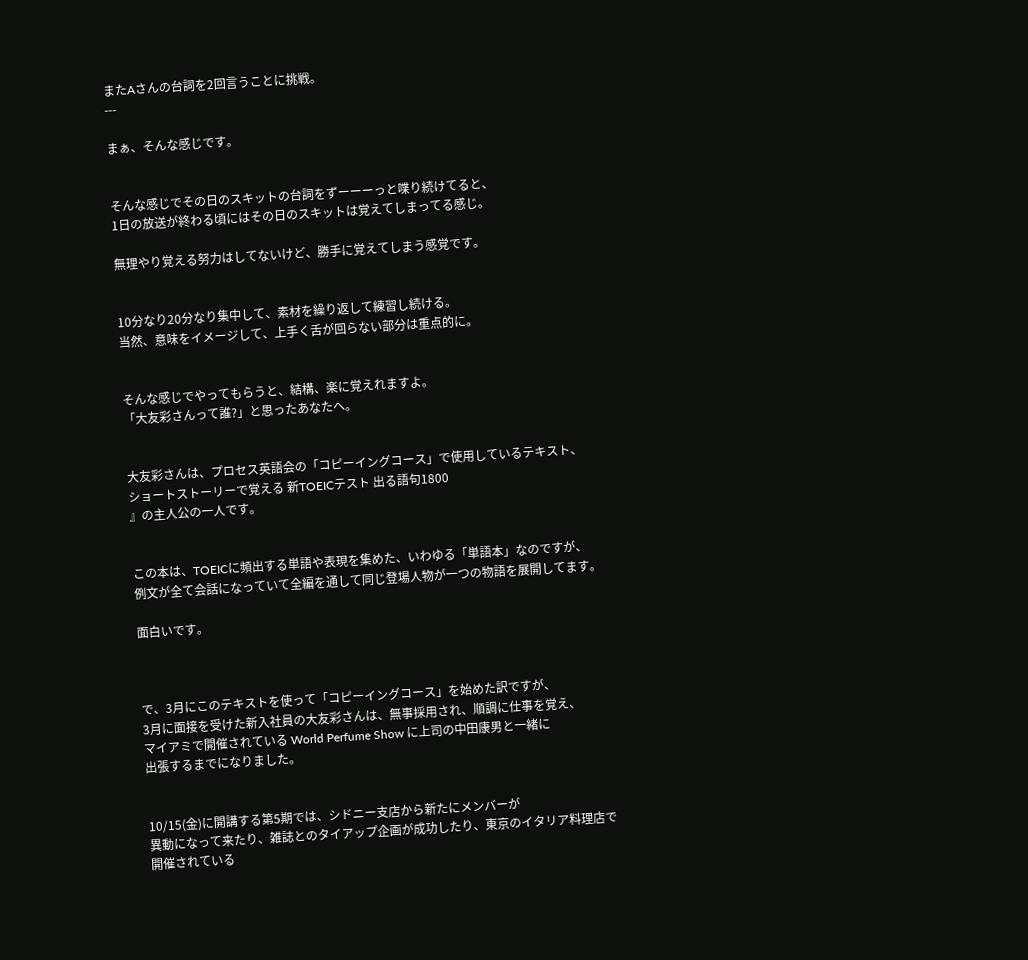またAさんの台詞を2回言うことに挑戦。
---

まぁ、そんな感じです。


そんな感じでその日のスキットの台詞をずーーーっと喋り続けてると、
1日の放送が終わる頃にはその日のスキットは覚えてしまってる感じ。

無理やり覚える努力はしてないけど、勝手に覚えてしまう感覚です。


10分なり20分なり集中して、素材を繰り返して練習し続ける。
当然、意味をイメージして、上手く舌が回らない部分は重点的に。


そんな感じでやってもらうと、結構、楽に覚えれますよ。
「大友彩さんって誰?」と思ったあなたへ。


大友彩さんは、プロセス英語会の「コピーイングコース」で使用しているテキスト、
ショートストーリーで覚える 新TOEICテスト 出る語句1800
』の主人公の一人です。


この本は、TOEICに頻出する単語や表現を集めた、いわゆる「単語本」なのですが、
例文が全て会話になっていて全編を通して同じ登場人物が一つの物語を展開してます。

面白いです。



で、3月にこのテキストを使って「コピーイングコース」を始めた訳ですが、
3月に面接を受けた新入社員の大友彩さんは、無事採用され、順調に仕事を覚え、
マイアミで開催されている World Perfume Show に上司の中田康男と一緒に
出張するまでになりました。


10/15(金)に開講する第5期では、シドニー支店から新たにメンバーが
異動になって来たり、雑誌とのタイアップ企画が成功したり、東京のイタリア料理店で
開催されている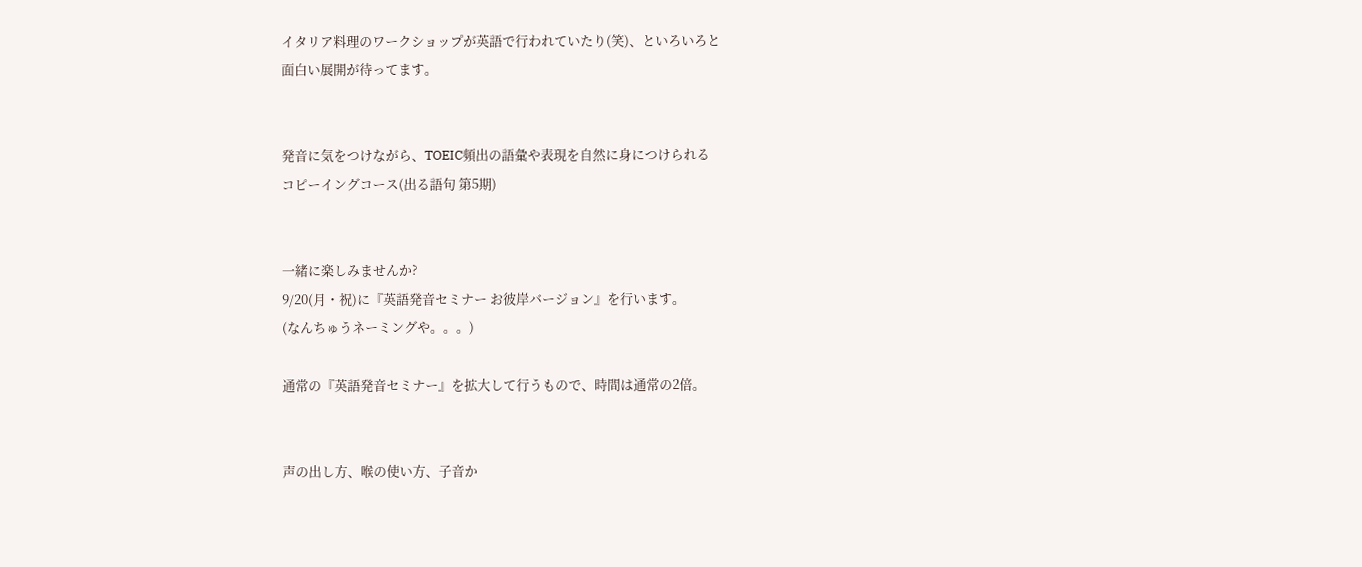イタリア料理のワークショップが英語で行われていたり(笑)、といろいろと
面白い展開が待ってます。


発音に気をつけながら、TOEIC頻出の語彙や表現を自然に身につけられる
コピーイングコース(出る語句 第5期)


一緒に楽しみませんか?
9/20(月・祝)に『英語発音セミナー お彼岸バージョン』を行います。
(なんちゅうネーミングや。。。)

通常の『英語発音セミナー』を拡大して行うもので、時間は通常の2倍。


声の出し方、喉の使い方、子音か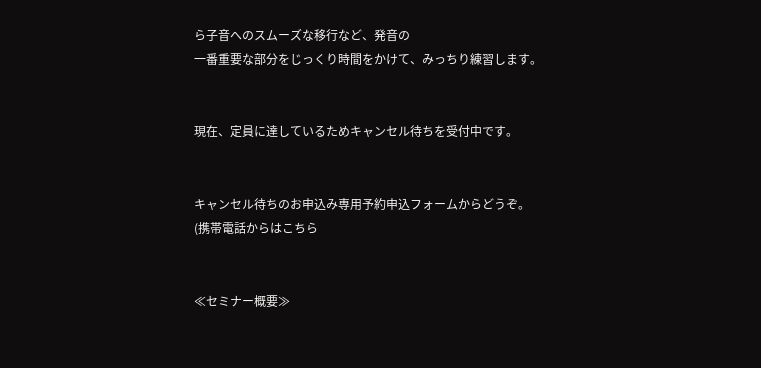ら子音へのスムーズな移行など、発音の
一番重要な部分をじっくり時間をかけて、みっちり練習します。


現在、定員に達しているためキャンセル待ちを受付中です。


キャンセル待ちのお申込み専用予約申込フォームからどうぞ。
(携帯電話からはこちら


≪セミナー概要≫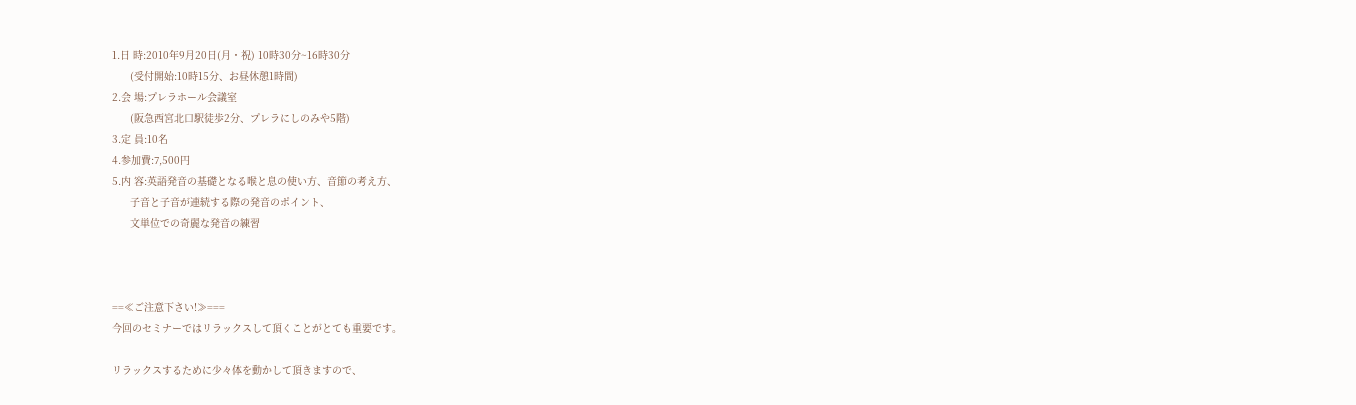1.日 時:2010年9月20日(月・祝) 10時30分~16時30分
      (受付開始:10時15分、お昼休憩1時間)
2.会 場:プレラホール会議室
      (阪急西宮北口駅徒歩2分、プレラにしのみや5階)
3.定 員:10名
4.参加費:7,500円
5.内 容:英語発音の基礎となる喉と息の使い方、音節の考え方、
      子音と子音が連続する際の発音のポイント、
      文単位での奇麗な発音の練習



==≪ご注意下さい!≫===
今回のセミナーではリラックスして頂くことがとても重要です。

リラックスするために少々体を動かして頂きますので、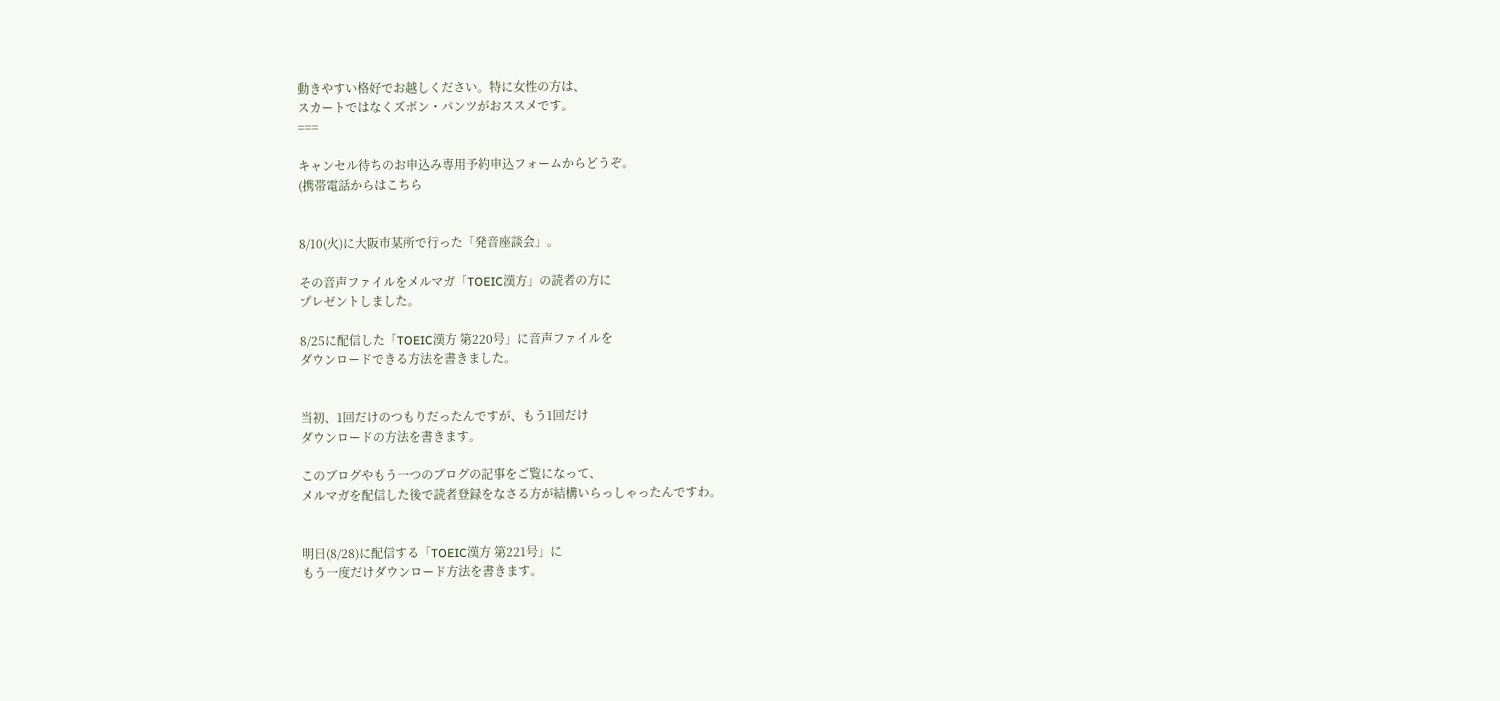動きやすい格好でお越しください。特に女性の方は、
スカートではなくズボン・パンツがおススメです。
===

キャンセル待ちのお申込み専用予約申込フォームからどうぞ。
(携帯電話からはこちら


8/10(火)に大阪市某所で行った「発音座談会」。

その音声ファイルをメルマガ「TOEIC漢方」の読者の方に
プレゼントしました。

8/25に配信した「TOEIC漢方 第220号」に音声ファイルを
ダウンロードできる方法を書きました。


当初、1回だけのつもりだったんですが、もう1回だけ
ダウンロードの方法を書きます。

このブログやもう一つのブログの記事をご覧になって、
メルマガを配信した後で読者登録をなさる方が結構いらっしゃったんですわ。


明日(8/28)に配信する「TOEIC漢方 第221号」に
もう一度だけダウンロード方法を書きます。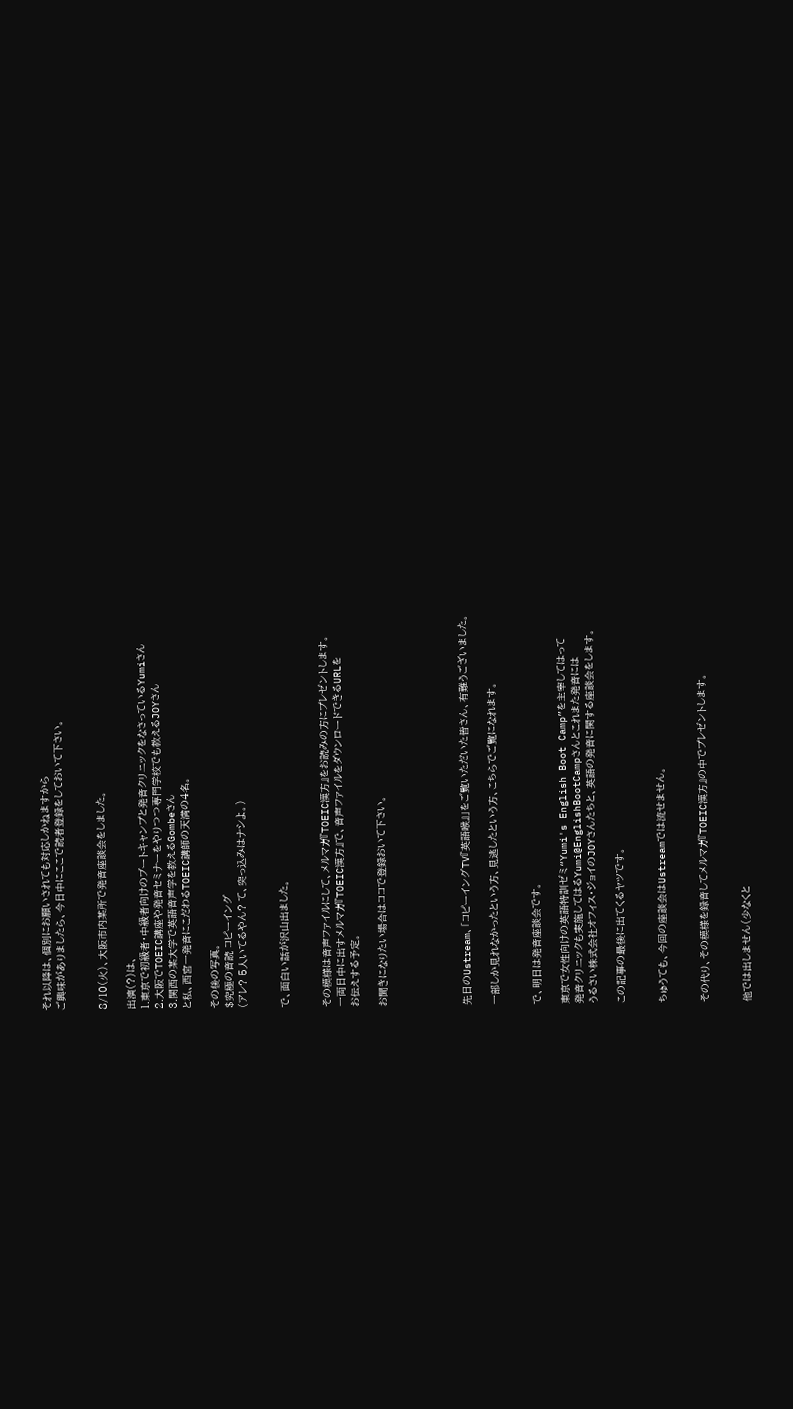それ以降は、個別にお願いされても対応しかねますから
ご興味がありましたら、今日中にここで読者登録をしておいて下さい。


8/10(火)、大阪市内某所で発音座談会をしました。

出演(?)は、
1.東京で初級者・中級者向けのブートキャンプと発音クリニックをなさっているYumiさん
2.大阪でTOEIC講座や発音セミナーをやりつつ専門学校でも教えるJOYさん
3.関西の某大学で英語音声学を教えるGombeさん
と私、西宮一発音にこだわるTOEIC講師の天満の4名。

その後の写真。
$究極の音読 コピーイング
(アレ? 5人いてるやん? て、突っ込みはナシよ。)


で、面白い話が沢山出ました。


その模様は音声ファイルにして、メルマガ『TOEIC漢方』をお読みの方にプレゼントします。
一両日中に出すメルマガ『TOEIC漢方』で、音声ファイルをダウンロードできるURLを
お伝えする予定。

お聞きになりたい場合はココで登録おいて下さい。





先日のUstream、「コピーイングTV『英語喉』」をご覧いただいた皆さん、有難うございました。

一部しか見れなかったという方、見逃したという方、こちらでご覧になれます。


で、明日は発音座談会です。

東京で女性向けの英語特訓ゼミ“Yumi's English Boot Camp”を主宰してはって
発音クリニックも実施してはるYumi@EnglishBootCampさんとこれまた発音には
うるさい株式会社オフィス・ジョイのJOYさんたちと、英語の発音に関する座談会をします。

この記事の最後に出てくるヤツです。


ちゅうても、今回の座談会はUstreamでは流せません。


その代り、その模様を録音してメルマガ『TOEIC漢方』の中でプレゼントします。


他では出しません(少なくと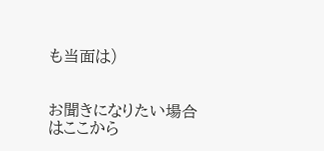も当面は)


お聞きになりたい場合はここから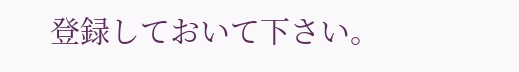登録しておいて下さい。